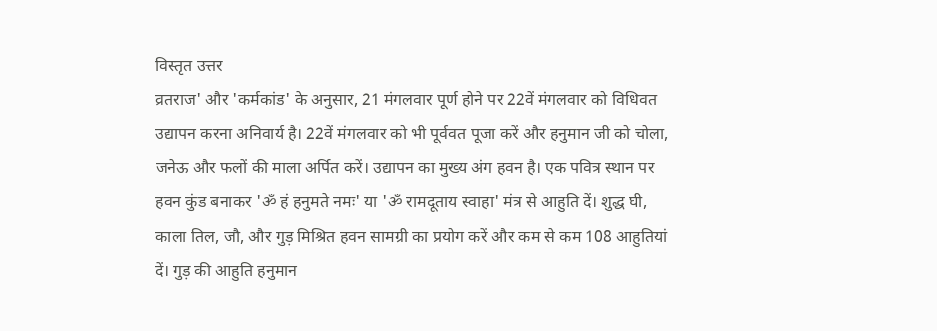विस्तृत उत्तर
व्रतराज' और 'कर्मकांड' के अनुसार, 21 मंगलवार पूर्ण होने पर 22वें मंगलवार को विधिवत उद्यापन करना अनिवार्य है। 22वें मंगलवार को भी पूर्ववत पूजा करें और हनुमान जी को चोला, जनेऊ और फलों की माला अर्पित करें। उद्यापन का मुख्य अंग हवन है। एक पवित्र स्थान पर हवन कुंड बनाकर 'ॐ हं हनुमते नमः' या 'ॐ रामदूताय स्वाहा' मंत्र से आहुति दें। शुद्ध घी, काला तिल, जौ, और गुड़ मिश्रित हवन सामग्री का प्रयोग करें और कम से कम 108 आहुतियां दें। गुड़ की आहुति हनुमान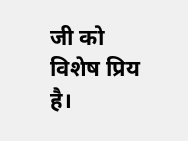जी को विशेष प्रिय है।